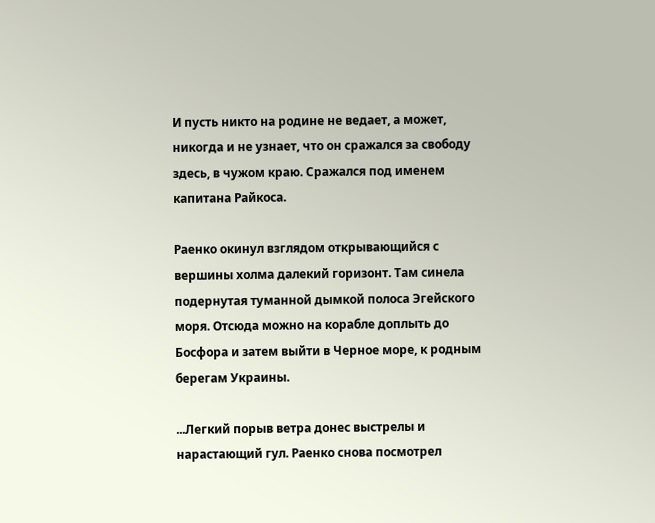И пусть никто на родине не ведает, а может, никогда и не узнает, что он сражался за свободу здесь, в чужом краю. Сражался под именем капитана Райкоса.

Раенко окинул взглядом открывающийся с вершины холма далекий горизонт. Там синела подернутая туманной дымкой полоса Эгейского моря. Отсюда можно на корабле доплыть до Босфора и затем выйти в Черное море, к родным берегам Украины.

...Легкий порыв ветра донес выстрелы и нарастающий гул. Раенко снова посмотрел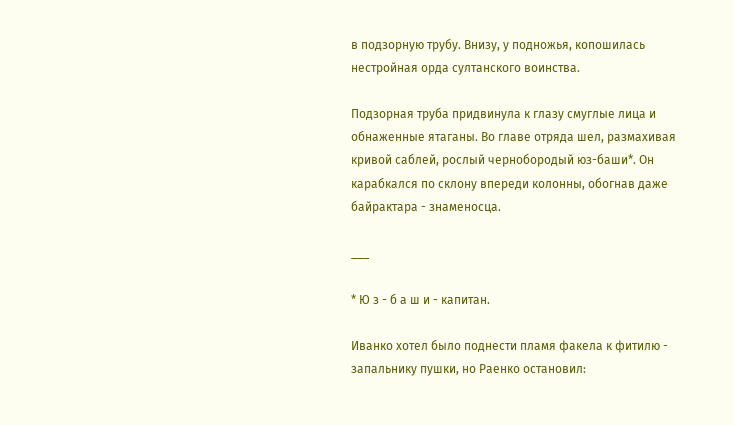в подзорную трубу. Внизу, у подножья, копошилась нестройная орда султанского воинства.

Подзорная труба придвинула к глазу смуглые лица и обнаженные ятаганы. Во главе отряда шел, размахивая кривой саблей, рослый чернобородый юз-баши*. Он карабкался по склону впереди колонны, обогнав даже байрактара - знаменосца.

___

* Ю з - б а ш и - капитан.

Иванко хотел было поднести пламя факела к фитилю - запальнику пушки, но Раенко остановил: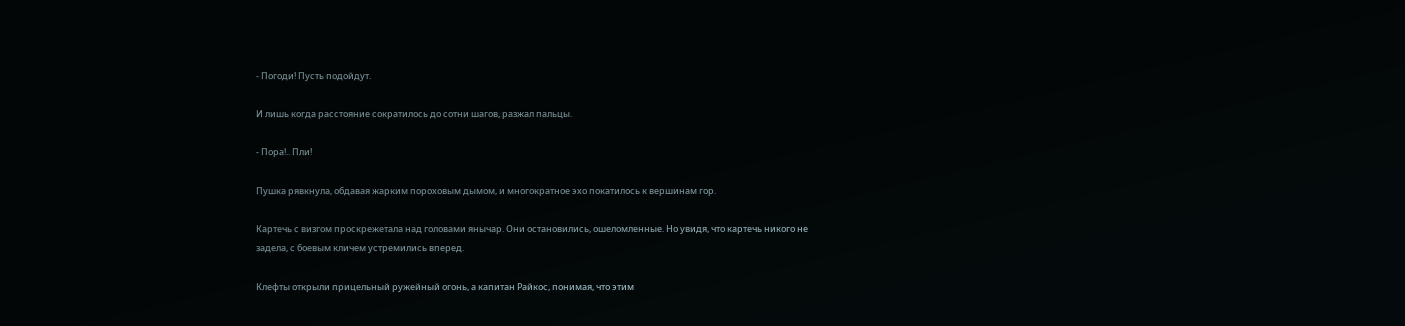- Погоди! Пусть подойдут.

И лишь когда расстояние сократилось до сотни шагов, разжал пальцы.

- Пора!.. Пли!

Пушка рявкнула, обдавая жарким пороховым дымом, и многократное эхо покатилось к вершинам гор.

Картечь с визгом проскрежетала над головами янычар. Они остановились, ошеломленные. Но увидя, что картечь никого не задела, с боевым кличем устремились вперед.

Клефты открыли прицельный ружейный огонь, а капитан Райкос, понимая, что этим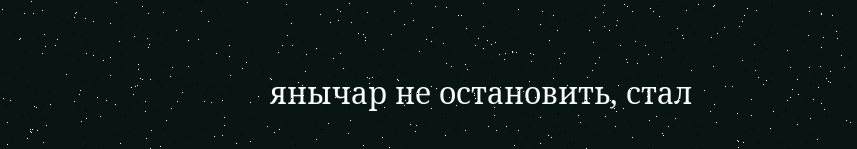янычар не остановить, стал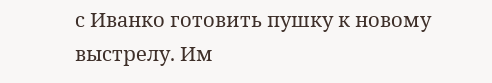с Иванко готовить пушку к новому выстрелу. Им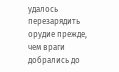удалось перезарядить орудие прежде, чем враги добрались до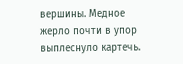вершины. Медное жерло почти в упор выплеснуло картечь.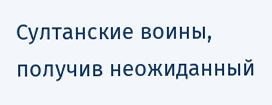Султанские воины, получив неожиданный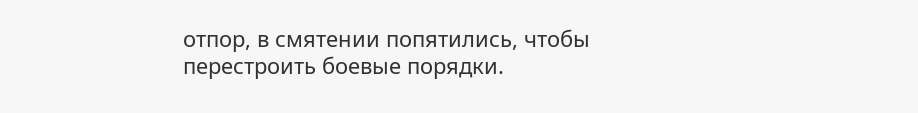отпор, в смятении попятились, чтобы перестроить боевые порядки.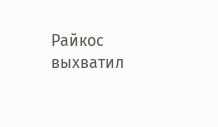Райкос выхватил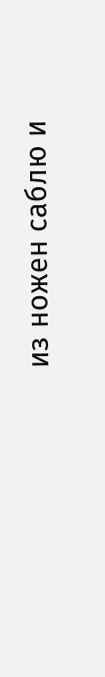из ножен саблю и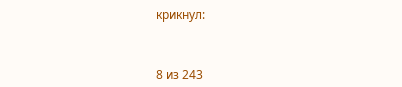крикнул:



8 из 243